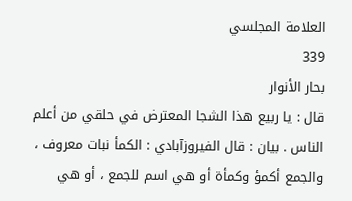العلامة المجلسي
339
بحار الأنوار
قال : يا ربيع هذا الشجا المعترض في حلقي من أعلم الناس . بيان : قال الفيروزآبادي : الكمأ نبات معروف ، والجمع أكمؤ وكمأة أو هي اسم للجمع ، أو هي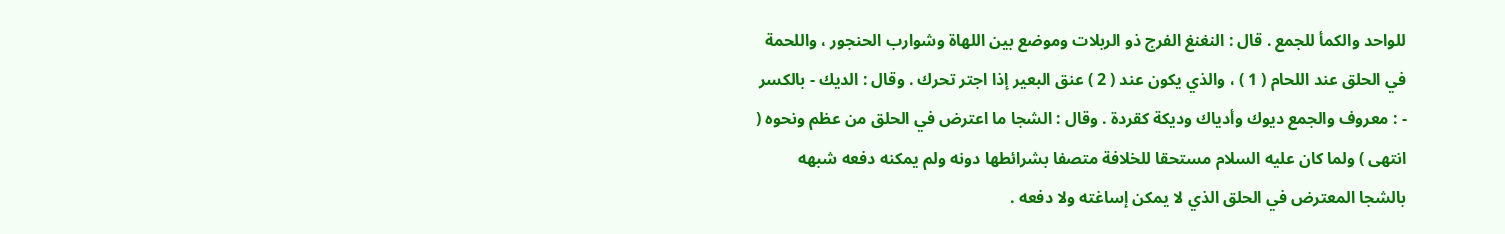للواحد والكمأ للجمع . قال : النغنغ الفرج ذو الربلات وموضع بين اللهاة وشوارب الحنجور ، واللحمة في الحلق عند اللحام ( 1 ) ، والذي يكون عند ( 2 ) عنق البعير إذا اجتر تحرك . وقال : الديك - بالكسر - : معروف والجمع ديوك وأدياك وديكة كقردة . وقال : الشجا ما اعترض في الحلق من عظم ونحوه ( انتهى ) ولما كان عليه السلام مستحقا للخلافة متصفا بشرائطها دونه ولم يمكنه دفعه شبهه بالشجا المعترض في الحلق الذي لا يمكن إساغته ولا دفعه .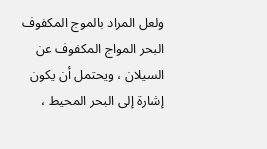ولعل المراد بالموج المكفوف البحر المواج المكفوف عن السيلان ، ويحتمل أن يكون إشارة إلى البحر المحيط ،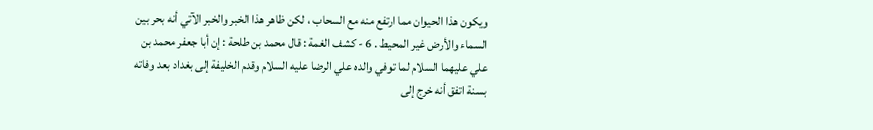ويكون هذا الحيوان مما ارتفع منه مع السحاب ، لكن ظاهر هذا الخبر والخبر الآتي أنه بحر بين السماء والأرض غير المحيط . 6 - كشف الغمة : قال محمد بن طلحة : إن أبا جعفر محمد بن علي عليهما السلام لما توفي والده علي الرضا عليه السلام وقدم الخليفة إلى بغداد بعد وفاته بسنة اتفق أنه خرج إلى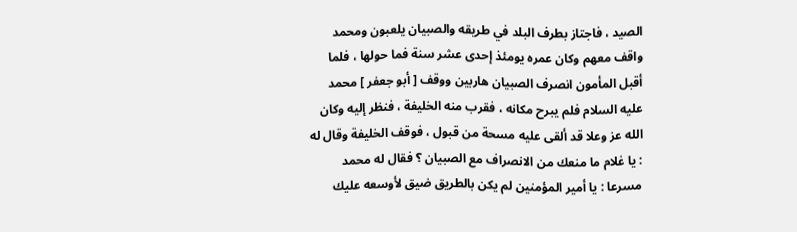الصيد ، فاجتاز بطرف البلد في طريقه والصبيان يلعبون ومحمد واقف معهم وكان عمره يومئذ إحدى عشر سنة فما حولها ، فلما أقبل المأمون انصرف الصبيان هاربين ووقف [ أبو جعفر ] محمد عليه السلام فلم يبرح مكانه ، فقرب منه الخليفة ، فنظر إليه وكان الله عز وعلا قد ألقى عليه مسحة من قبول ، فوقف الخليفة وقال له : يا غلام ما منعك من الانصراف مع الصبيان ؟ فقال له محمد مسرعا : يا أمير المؤمنين لم يكن بالطريق ضيق لأوسعه عليك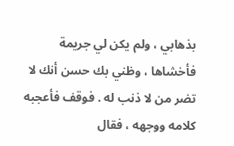بذهابي ، ولم يكن لي جريمة فأخشاها ، وظني بك حسن أنك لا تضر من لا ذنب له . فوقف فأعجبه كلامه ووجهه ، فقال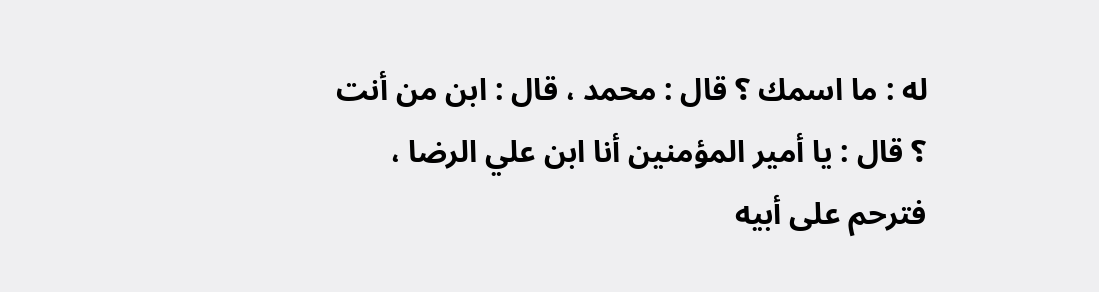له : ما اسمك ؟ قال : محمد ، قال : ابن من أنت ؟ قال : يا أمير المؤمنين أنا ابن علي الرضا ، فترحم على أبيه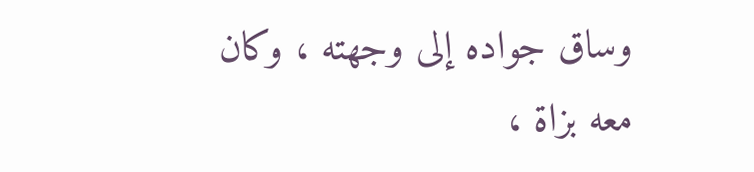وساق جواده إلى وجهته ، وكان معه بزاة ،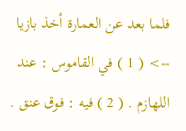فلما بعد عن العمارة أخذ بازيا
--> ( 1 ) في القاموس : عند اللهازم . ( 2 ) فيه : فوق عنق .